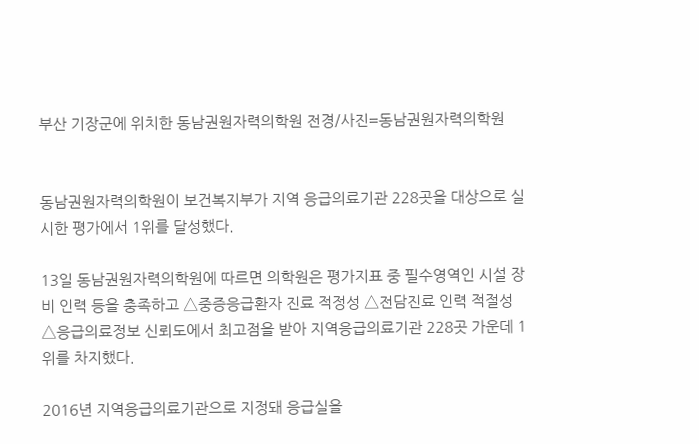부산 기장군에 위치한 동남권원자력의학원 전경/사진=동남권원자력의학원


동남권원자력의학원이 보건복지부가 지역 응급의료기관 228곳을 대상으로 실시한 평가에서 1위를 달성했다.

13일 동남권원자력의학원에 따르면 의학원은 평가지표 중 필수영역인 시설 장비 인력 등을 충족하고 △중증응급환자 진료 적정성 △전담진료 인력 적절성 △응급의료정보 신뢰도에서 최고점을 받아 지역응급의료기관 228곳 가운데 1위를 차지했다.

2016년 지역응급의료기관으로 지정돼 응급실을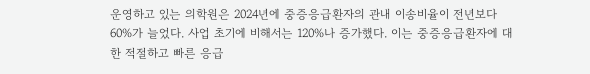운영하고 있는 의학원은 2024년에 중증응급환자의 관내 이송비율이 전년보다 60%가 늘었다. 사업 초기에 비해서는 120%나 증가했다. 이는 중증응급환자에 대한 적절하고 빠른 응급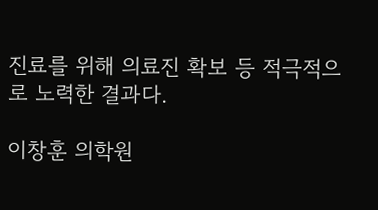진료를 위해 의료진 확보 등 적극적으로 노력한 결과다.

이창훈 의학원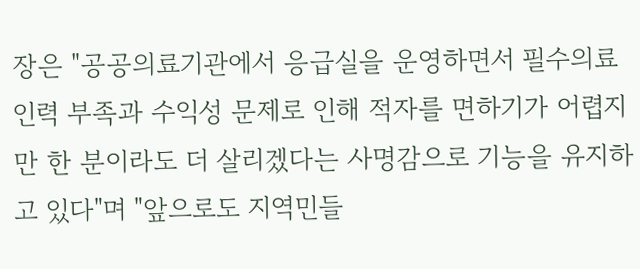장은 "공공의료기관에서 응급실을 운영하면서 필수의료인력 부족과 수익성 문제로 인해 적자를 면하기가 어렵지만 한 분이라도 더 살리겠다는 사명감으로 기능을 유지하고 있다"며 "앞으로도 지역민들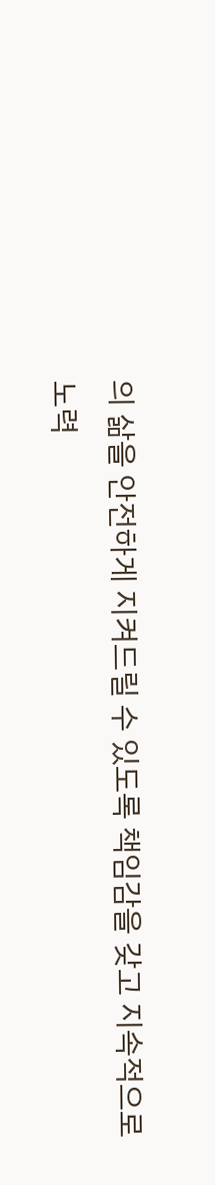의 삶을 안전하게 지켜드릴 수 있도록 책임감을 갖고 지속적으로 노력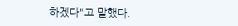하겠다"고 말했다.